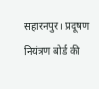सहारनपुर। प्रदूषण नियंत्रण बोर्ड की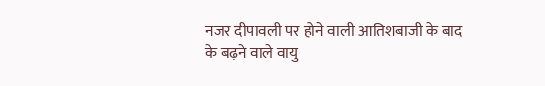नजर दीपावली पर होने वाली आतिशबाजी के बाद के बढ़ने वाले वायु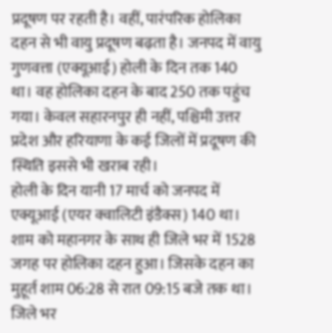प्रदूषण पर रहती है। वहीं, पारंपरिक होलिका दहन से भी वायु प्रदूषण बढ़ता है। जनपद में वायु गुणवत्ता (एक्यूआई) होली के दिन तक 140 था। वह होलिका दहन के बाद 250 तक पहुंच गया। केवल सहारनपुर ही नहीं, पश्चिमी उत्तर प्रदेश और हरियाणा के कई जिलों में प्रदूषण की स्थिति इससे भी खराब रही।
होली के दिन यानी 17 मार्च को जनपद में एक्यूआई (एयर क्वालिटी इंडैक्स) 140 था। शाम को महानगर के साथ ही जिले भर में 1528 जगह पर होलिका दहन हुआ। जिसके दहन का मुहूर्त शाम 06:28 से रात 09:15 बजे तक था। जिले भर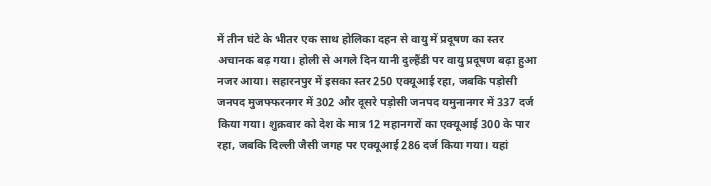में तीन घंटे के भीतर एक साथ होलिका दहन से वायु में प्रदूषण का स्तर अचानक बढ़ गया। होली से अगले दिन यानी दुल्हैंडी पर वायु प्रदूषण बढ़ा हुआ नजर आया। सहारनपुर में इसका स्तर 250 एक्यूआई रहा, जबकि पड़ोसी जनपद मुजफ्फरनगर में 302 और दूसरे पड़ोसी जनपद यमुनानगर में 337 दर्ज किया गया। शुक्रवार को देश के मात्र 12 महानगरों का एक्यूआई 300 के पार रहा, जबकि दिल्ली जैसी जगह पर एक्यूआई 286 दर्ज किया गया। यहां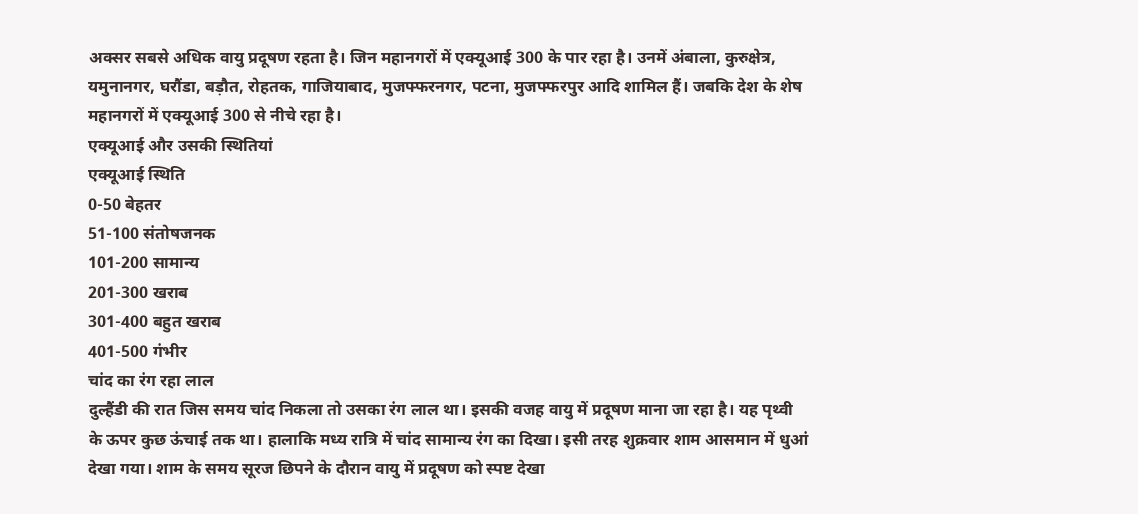अक्सर सबसे अधिक वायु प्रदूषण रहता है। जिन महानगरों में एक्यूआई 300 के पार रहा है। उनमें अंबाला, कुरुक्षेत्र, यमुनानगर, घरौंडा, बड़ौत, रोहतक, गाजियाबाद, मुजफ्फरनगर, पटना, मुजफ्फरपुर आदि शामिल हैं। जबकि देश के शेष महानगरों में एक्यूआई 300 से नीचे रहा है।
एक्यूआई और उसकी स्थितियां
एक्यूआई स्थिति
0-50 बेहतर
51-100 संतोषजनक
101-200 सामान्य
201-300 खराब
301-400 बहुत खराब
401-500 गंभीर
चांद का रंग रहा लाल
दुल्हैंडी की रात जिस समय चांद निकला तो उसका रंग लाल था। इसकी वजह वायु में प्रदूषण माना जा रहा है। यह पृथ्वी के ऊपर कुछ ऊंचाई तक था। हालाकि मध्य रात्रि में चांद सामान्य रंग का दिखा। इसी तरह शुक्रवार शाम आसमान में धुआं देखा गया। शाम के समय सूरज छिपने के दौरान वायु में प्रदूषण को स्पष्ट देखा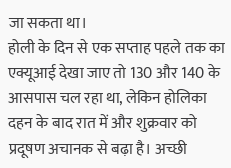जा सकता था।
होली के दिन से एक सप्ताह पहले तक का एक्यूआई देखा जाए तो 130 और 140 के आसपास चल रहा था, लेकिन होलिका दहन के बाद रात में और शुक्रवार को प्रदूषण अचानक से बढ़ा है। अच्छी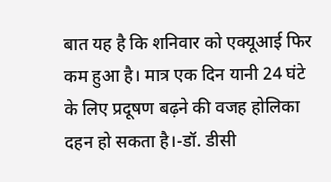बात यह है कि शनिवार को एक्यूआई फिर कम हुआ है। मात्र एक दिन यानी 24 घंटे के लिए प्रदूषण बढ़ने की वजह होलिका दहन हो सकता है।-डॉ. डीसी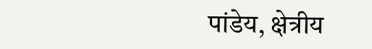पांडेय, क्षेत्रीय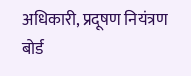अधिकारी, प्रदूषण नियंत्रण बोर्ड